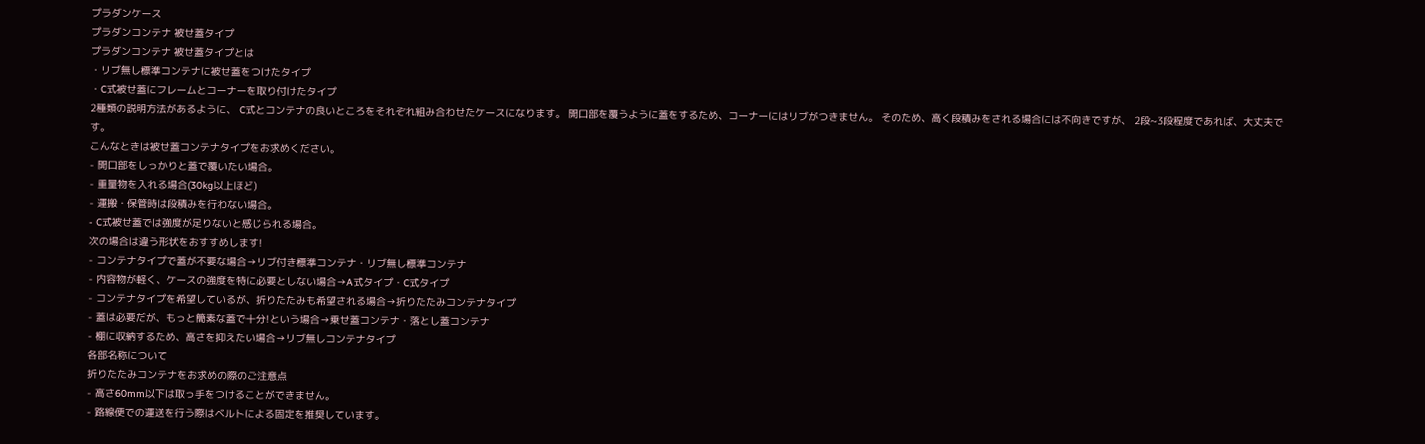プラダンケース
プラダンコンテナ 被せ蓋タイプ
プラダンコンテナ 被せ蓋タイプとは
・リブ無し標準コンテナに被せ蓋をつけたタイプ
・C式被せ蓋にフレームとコーナーを取り付けたタイプ
2種類の説明方法があるように、 C式とコンテナの良いところをそれぞれ組み合わせたケースになります。 開口部を覆うように蓋をするため、コーナーにはリブがつきません。 そのため、高く段積みをされる場合には不向きですが、 2段~3段程度であれば、大丈夫です。
こんなときは被せ蓋コンテナタイプをお求めください。
- 開口部をしっかりと蓋で覆いたい場合。
- 重量物を入れる場合(30kg以上ほど)
- 運搬・保管時は段積みを行わない場合。
- C式被せ蓋では強度が足りないと感じられる場合。
次の場合は違う形状をおすすめします!
- コンテナタイプで蓋が不要な場合→リブ付き標準コンテナ・リブ無し標準コンテナ
- 内容物が軽く、ケースの強度を特に必要としない場合→A式タイプ・C式タイプ
- コンテナタイプを希望しているが、折りたたみも希望される場合→折りたたみコンテナタイプ
- 蓋は必要だが、もっと簡素な蓋で十分!という場合→乗せ蓋コンテナ・落とし蓋コンテナ
- 棚に収納するため、高さを抑えたい場合→リブ無しコンテナタイプ
各部名称について
折りたたみコンテナをお求めの際のご注意点
- 高さ60mm以下は取っ手をつけることができません。
- 路線便での運送を行う際はベルトによる固定を推奨しています。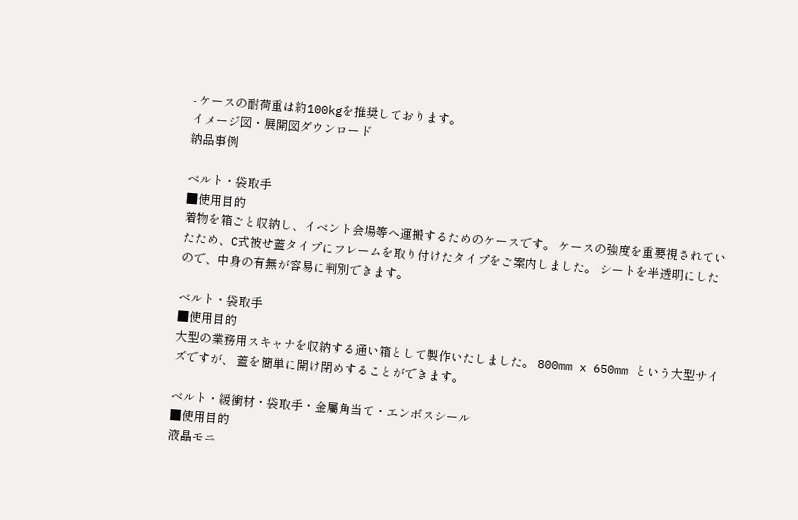- ケースの耐荷重は約100kgを推奨しております。
イメージ図・展開図ダウンロード
納品事例

ベルト・袋取手
■使用目的
着物を箱ごと収納し、イベント会場等へ運搬するためのケースです。 ケースの強度を重要視されていたため、C式被せ蓋タイプにフレームを取り付けたタイプをご案内しました。 シートを半透明にしたので、中身の有無が容易に判別できます。

ベルト・袋取手
■使用目的
大型の業務用スキャナを収納する通い箱として製作いたしました。 800mm x 650mm という大型サイズですが、 蓋を簡単に開け閉めすることができます。

ベルト・緩衝材・袋取手・金屬角当て・エンボスシール
■使用目的
液晶モニ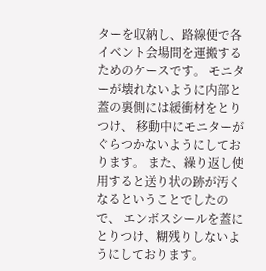ターを収納し、路線便で各イベント会場間を運搬するためのケースです。 モニターが壊れないように内部と蓋の裏側には緩衝材をとりつけ、 移動中にモニターがぐらつかないようにしております。 また、繰り返し使用すると送り状の跡が汚くなるということでしたので、 エンボスシールを蓋にとりつけ、糊残りしないようにしております。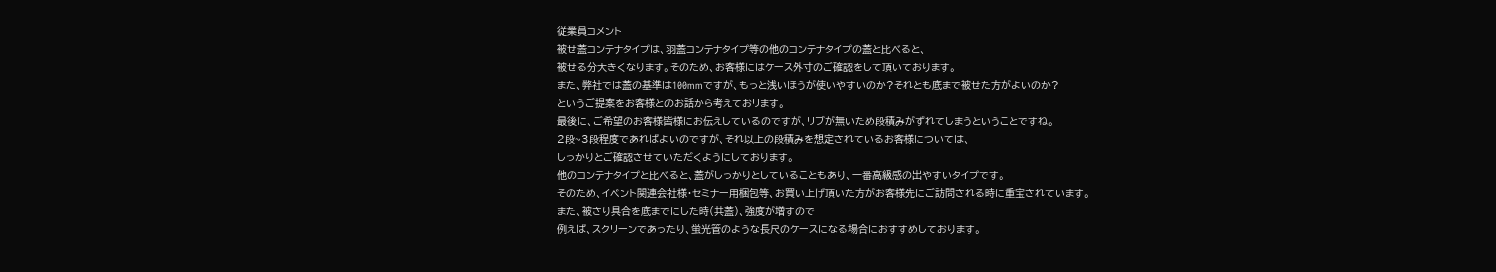従業員コメント
被せ蓋コンテナタイプは、羽蓋コンテナタイプ等の他のコンテナタイプの蓋と比べると、
被せる分大きくなります。そのため、お客様にはケース外寸のご確認をして頂いております。
また、弊社では蓋の基準は100mmですが、もっと浅いほうが使いやすいのか?それとも底まで被せた方がよいのか?
というご提案をお客様とのお話から考えておリます。
最後に、ご希望のお客様皆様にお伝えしているのですが、リブが無いため段積みがずれてしまうということですね。
2段~3段程度であればよいのですが、それ以上の段積みを想定されているお客様については、
しっかりとご確認させていただくようにしております。
他のコンテナタイプと比べると、蓋がしっかりとしていることもあり、一番高級感の出やすいタイプです。
そのため、イベント関連会社様・セミナー用梱包等、お買い上げ頂いた方がお客様先にご訪問される時に重宝されています。
また、被さり具合を底までにした時(共蓋)、強度が増すので
例えば、スクリーンであったり、蛍光管のような長尺のケースになる場合におすすめしております。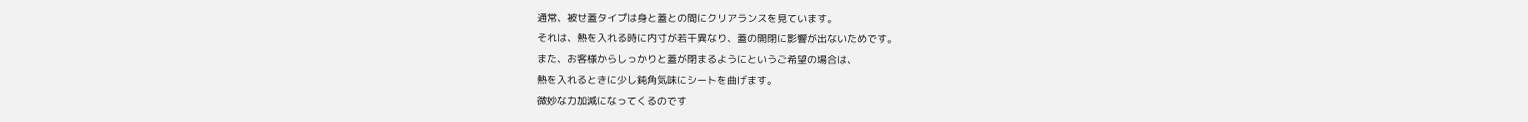通常、被せ蓋タイプは身と蓋との間にクリアランスを見ています。
それは、熱を入れる時に内寸が若干異なり、蓋の開閉に影響が出ないためです。
また、お客様からしっかりと蓋が閉まるようにというご希望の場合は、
熱を入れるときに少し鈍角気味にシートを曲げます。
微妙な力加減になってくるのです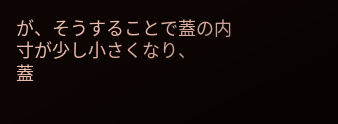が、そうすることで蓋の内寸が少し小さくなり、
蓋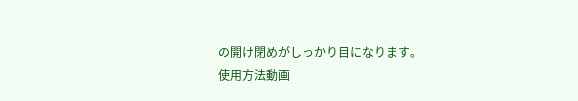の開け閉めがしっかり目になります。
使用方法動画